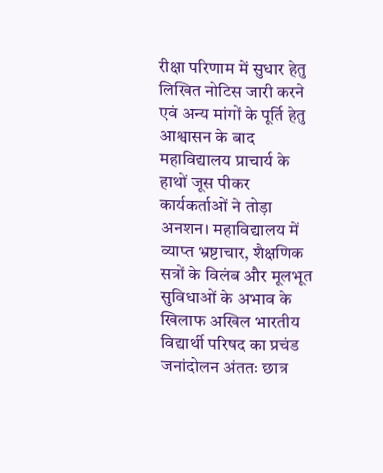रीक्षा परिणाम में सुधार हेतु लिखित नोटिस जारी करने एवं अन्य मांगों के पूर्ति हेतु आश्वासन के बाद महाविद्यालय प्राचार्य के हाथों जूस पीकर कार्यकर्ताओं ने तोड़ा अनशन। महाविद्यालय में व्याप्त भ्रष्टाचार, शैक्षणिक सत्रों के विलंब और मूलभूत सुविधाओं के अभाव के खिलाफ अखिल भारतीय विद्यार्थी परिषद का प्रचंड जनांदोलन अंततः छात्र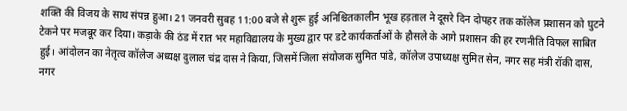शक्ति की विजय के साथ संपन्न हुआ। 21 जनवरी सुबह 11:00 बजे से शुरू हुई अनिश्चितकालीन भूख हड़ताल ने दूसरे दिन दोपहर तक कॉलेज प्रशासन को घुटने टेकने पर मजबूर कर दिया। कड़ाके की ठंड में रात भर महाविद्यालय के मुख्य द्वार पर डटे कार्यकर्ताओं के हौसले के आगे प्रशासन की हर रणनीति विफल साबित हुई। आंदोलन का नेतृत्व कॉलेज अध्यक्ष दुलाल चंद्र दास ने किया, जिसमें जिला संयोजक सुमित पांडे, कॉलेज उपाध्यक्ष सुमित सेन, नगर सह मंत्री रॉकी दास, नगर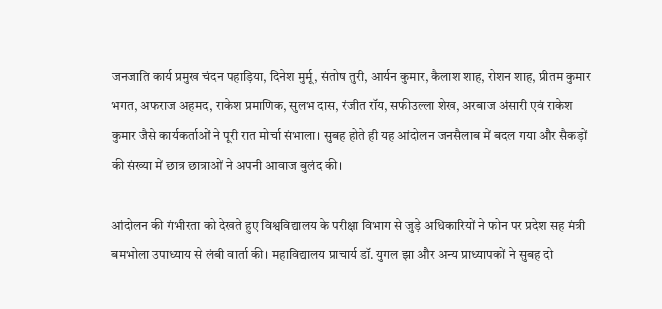जनजाति कार्य प्रमुख चंदन पहाड़िया, दिनेश मुर्मू, संतोष तुरी, आर्यन कुमार, कैलाश शाह, रोशन शाह, प्रीतम कुमार भगत, अफराज अहमद, राकेश प्रमाणिक, सुलभ दास, रंजीत रॉय, सफीउल्ला शेख, अरबाज अंसारी एवं राकेश कुमार जैसे कार्यकर्ताओं ने पूरी रात मोर्चा संभाला। सुबह होते ही यह आंदोलन जनसैलाब में बदल गया और सैकड़ों की संख्या में छात्र छात्राओं ने अपनी आवाज बुलंद की।

आंदोलन की गंभीरता को देखते हुए विश्वविद्यालय के परीक्षा विभाग से जुड़े अधिकारियों ने फोन पर प्रदेश सह मंत्री बमभोला उपाध्याय से लंबी वार्ता की। महाविद्यालय प्राचार्य डॉ. युगल झा और अन्य प्राध्यापकों ने सुबह दो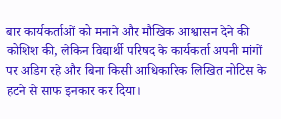बार कार्यकर्ताओं को मनाने और मौखिक आश्वासन देने की कोशिश की, लेकिन विद्यार्थी परिषद के कार्यकर्ता अपनी मांगों पर अडिग रहे और बिना किसी आधिकारिक लिखित नोटिस के हटने से साफ इनकार कर दिया।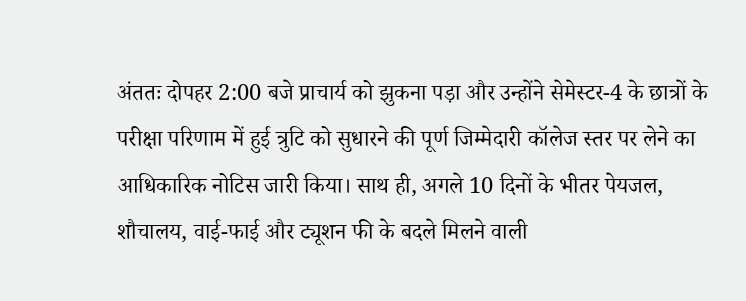अंततः दोपहर 2:00 बजे प्राचार्य को झुकना पड़ा और उन्होंने सेमेस्टर-4 के छात्रों के परीक्षा परिणाम में हुई त्रुटि को सुधारने की पूर्ण जिम्मेदारी कॉलेज स्तर पर लेने का आधिकारिक नोटिस जारी किया। साथ ही, अगले 10 दिनों के भीतर पेयजल, शौचालय, वाई-फाई और ट्यूशन फी के बदले मिलने वाली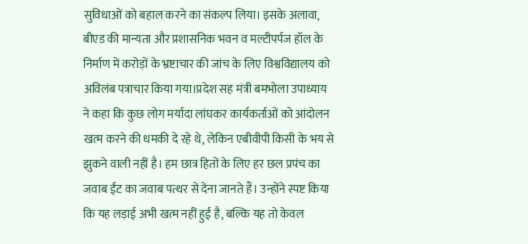सुविधाओं को बहाल करने का संकल्प लिया। इसके अलावा, बीएड की मान्यता और प्रशासनिक भवन व मल्टीपर्पज हॉल के निर्माण में करोड़ों के भ्रष्टाचार की जांच के लिए विश्वविद्यालय को अविलंब पत्राचार किया गया।प्रदेश सह मंत्री बमभोला उपाध्याय ने कहा कि कुछ लोग मर्यादा लांघकर कार्यकर्ताओं को आंदोलन खत्म करने की धमकी दे रहे थे, लेकिन एबीवीपी किसी के भय से झुकने वाली नहीं है। हम छात्र हितों के लिए हर छल प्रपंच का जवाब ईंट का जवाब पत्थर से देना जानते हैं। उन्होंने स्पष्ट किया कि यह लड़ाई अभी खत्म नहीं हुई है, बल्कि यह तो केवल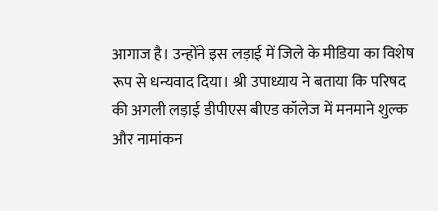आगाज है। उन्होंने इस लड़ाई में जिले के मीडिया का विशेष रूप से धन्यवाद दिया। श्री उपाध्याय ने बताया कि परिषद की अगली लड़ाई डीपीएस बीएड कॉलेज में मनमाने शुल्क और नामांकन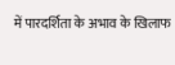में पारदर्शिता के अभाव के खिलाफ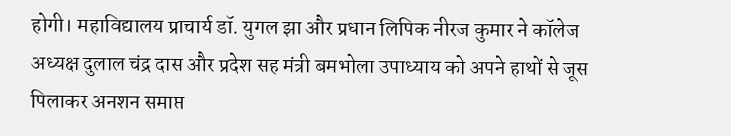होगी। महाविद्यालय प्राचार्य डॉ. युगल झा और प्रधान लिपिक नीरज कुमार ने कॉलेज अध्यक्ष दुलाल चंद्र दास और प्रदेश सह मंत्री बमभोला उपाध्याय को अपने हाथों से जूस पिलाकर अनशन समाप्त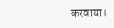करवाया।